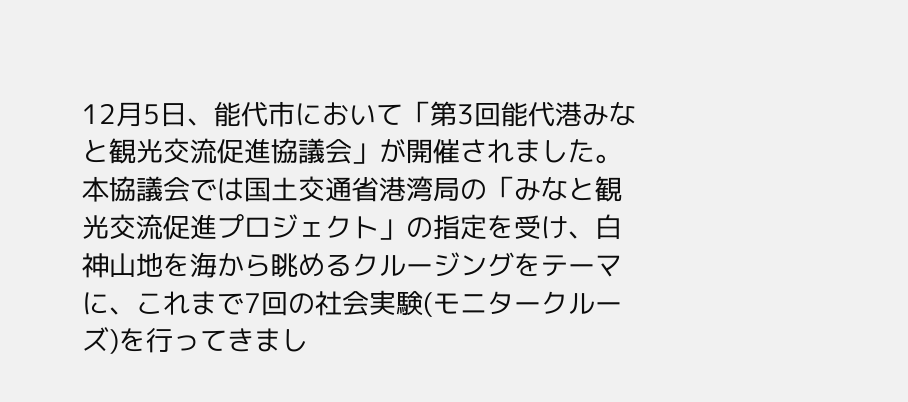12月5日、能代市において「第3回能代港みなと観光交流促進協議会」が開催されました。本協議会では国土交通省港湾局の「みなと観光交流促進プロジェクト」の指定を受け、白神山地を海から眺めるクルージングをテーマに、これまで7回の社会実験(モニタークルーズ)を行ってきまし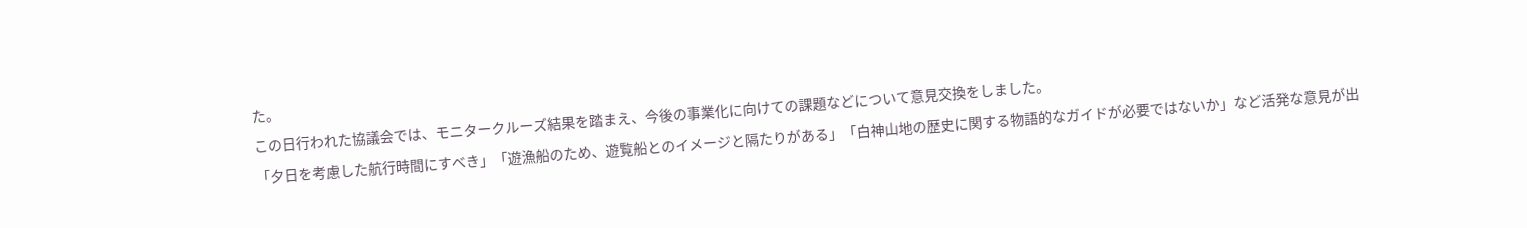た。
この日行われた協議会では、モニタークルーズ結果を踏まえ、今後の事業化に向けての課題などについて意見交換をしました。
「夕日を考慮した航行時間にすべき」「遊漁船のため、遊覧船とのイメージと隔たりがある」「白神山地の歴史に関する物語的なガイドが必要ではないか」など活発な意見が出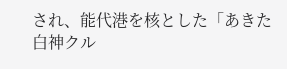され、能代港を核とした「あきた白神クル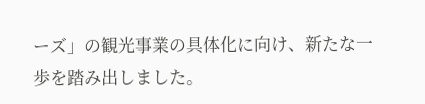ーズ」の観光事業の具体化に向け、新たな一歩を踏み出しました。